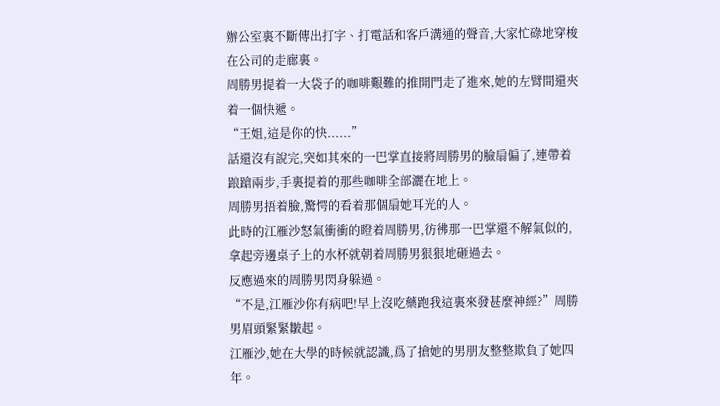辦公室裏不斷傳出打字、打電話和客戶溝通的聲音,大家忙碌地穿梭在公司的走廊裏。
周勝男提着一大袋子的咖啡艱難的推開門走了進來,她的左臂間還夾着一個快遞。
“王姐,這是你的快......”
話還沒有說完,突如其來的一巴掌直接將周勝男的臉扇偏了,連帶着踉蹌兩步,手裏提着的那些咖啡全部灑在地上。
周勝男捂着臉,驚愕的看着那個扇她耳光的人。
此時的江雁沙怒氣衝衝的瞪着周勝男,彷彿那一巴掌還不解氣似的,拿起旁邊桌子上的水杯就朝着周勝男狠狠地砸過去。
反應過來的周勝男閃身躲過。
“不是,江雁沙你有病吧!早上沒吃藥跑我這裏來發甚麼神經?”周勝男眉頭緊緊皺起。
江雁沙,她在大學的時候就認識,爲了搶她的男朋友整整欺負了她四年。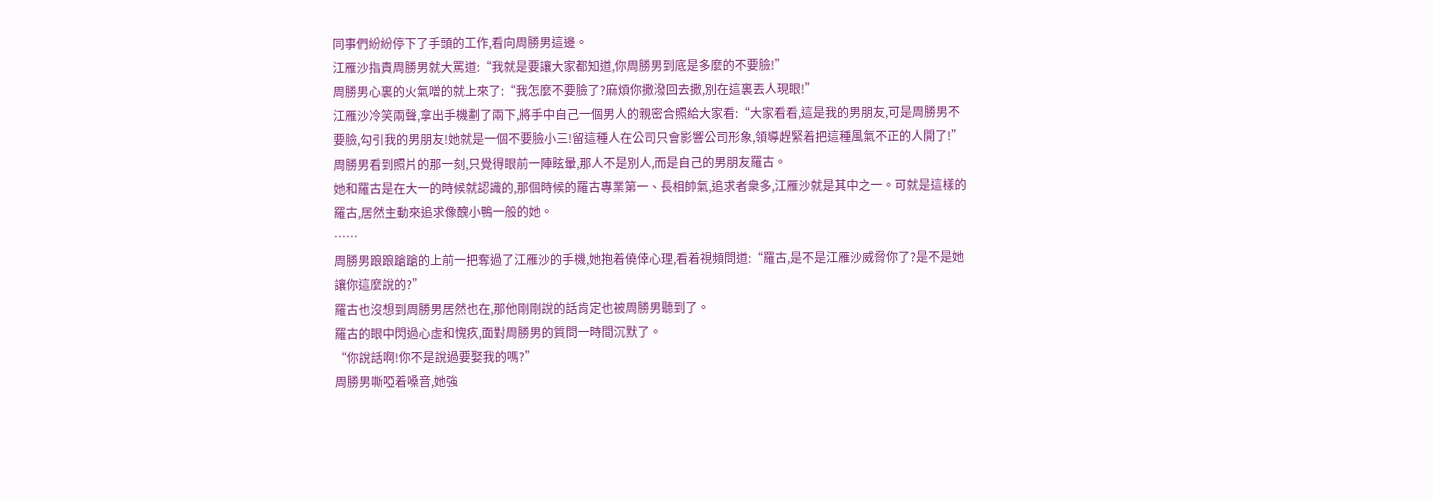同事們紛紛停下了手頭的工作,看向周勝男這邊。
江雁沙指責周勝男就大罵道:“我就是要讓大家都知道,你周勝男到底是多麼的不要臉!”
周勝男心裏的火氣噌的就上來了:“我怎麼不要臉了?麻煩你撒潑回去撒,別在這裏丟人現眼!”
江雁沙冷笑兩聲,拿出手機劃了兩下,將手中自己一個男人的親密合照給大家看:“大家看看,這是我的男朋友,可是周勝男不要臉,勾引我的男朋友!她就是一個不要臉小三!留這種人在公司只會影響公司形象,領導趕緊着把這種風氣不正的人開了!”
周勝男看到照片的那一刻,只覺得眼前一陣眩暈,那人不是別人,而是自己的男朋友羅古。
她和羅古是在大一的時候就認識的,那個時候的羅古專業第一、長相帥氣,追求者衆多,江雁沙就是其中之一。可就是這樣的羅古,居然主動來追求像醜小鴨一般的她。
……
周勝男踉踉蹌蹌的上前一把奪過了江雁沙的手機,她抱着僥倖心理,看着視頻問道:“羅古,是不是江雁沙威脅你了?是不是她讓你這麼說的?”
羅古也沒想到周勝男居然也在,那他剛剛說的話肯定也被周勝男聽到了。
羅古的眼中閃過心虛和愧疚,面對周勝男的質問一時間沉默了。
“你說話啊!你不是說過要娶我的嗎?”
周勝男嘶啞着嗓音,她強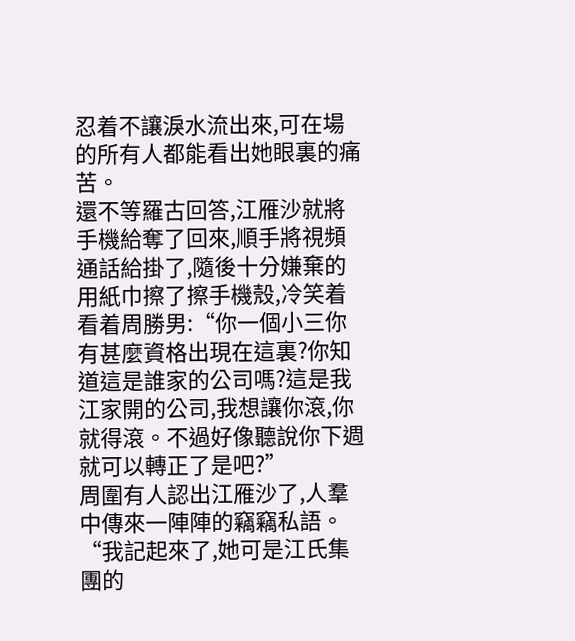忍着不讓淚水流出來,可在場的所有人都能看出她眼裏的痛苦。
還不等羅古回答,江雁沙就將手機給奪了回來,順手將視頻通話給掛了,隨後十分嫌棄的用紙巾擦了擦手機殼,冷笑着看着周勝男:“你一個小三你有甚麼資格出現在這裏?你知道這是誰家的公司嗎?這是我江家開的公司,我想讓你滾,你就得滾。不過好像聽說你下週就可以轉正了是吧?”
周圍有人認出江雁沙了,人羣中傳來一陣陣的竊竊私語。
“我記起來了,她可是江氏集團的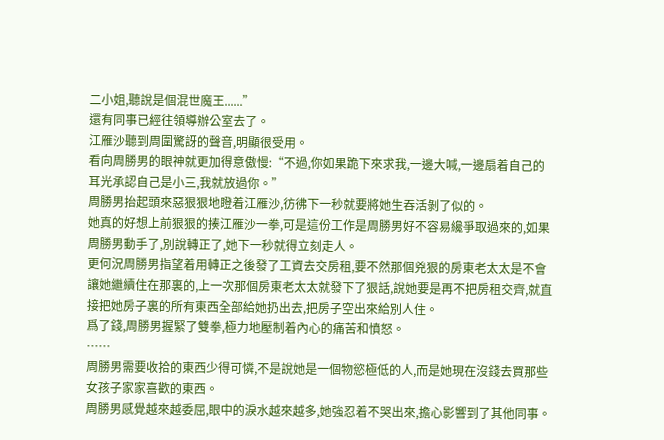二小姐,聽說是個混世魔王......”
還有同事已經往領導辦公室去了。
江雁沙聽到周圍驚訝的聲音,明顯很受用。
看向周勝男的眼神就更加得意傲慢:“不過,你如果跪下來求我,一邊大喊,一邊扇着自己的耳光承認自己是小三,我就放過你。”
周勝男抬起頭來惡狠狠地瞪着江雁沙,彷彿下一秒就要將她生吞活剝了似的。
她真的好想上前狠狠的揍江雁沙一拳,可是這份工作是周勝男好不容易纔爭取過來的,如果周勝男動手了,別說轉正了,她下一秒就得立刻走人。
更何況周勝男指望着用轉正之後發了工資去交房租,要不然那個兇狠的房東老太太是不會讓她繼續住在那裏的,上一次那個房東老太太就發下了狠話,說她要是再不把房租交齊,就直接把她房子裏的所有東西全部給她扔出去,把房子空出來給別人住。
爲了錢,周勝男握緊了雙拳,極力地壓制着內心的痛苦和憤怒。
……
周勝男需要收拾的東西少得可憐,不是說她是一個物慾極低的人,而是她現在沒錢去買那些女孩子家家喜歡的東西。
周勝男感覺越來越委屈,眼中的淚水越來越多,她強忍着不哭出來,擔心影響到了其他同事。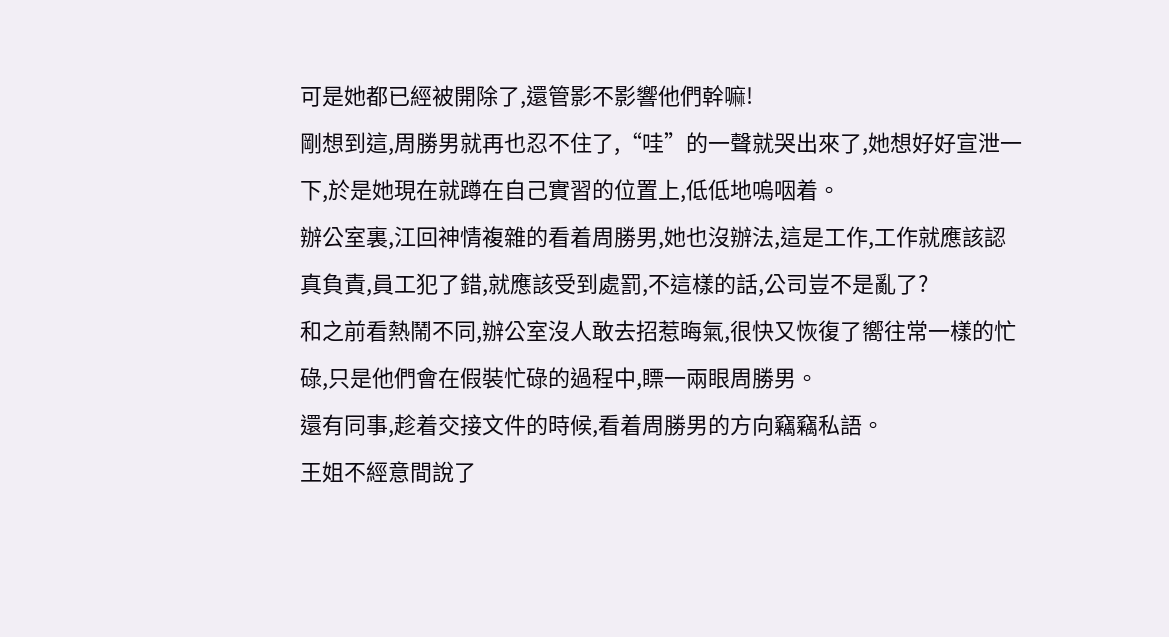可是她都已經被開除了,還管影不影響他們幹嘛!
剛想到這,周勝男就再也忍不住了,“哇”的一聲就哭出來了,她想好好宣泄一下,於是她現在就蹲在自己實習的位置上,低低地嗚咽着。
辦公室裏,江回神情複雜的看着周勝男,她也沒辦法,這是工作,工作就應該認真負責,員工犯了錯,就應該受到處罰,不這樣的話,公司豈不是亂了?
和之前看熱鬧不同,辦公室沒人敢去招惹晦氣,很快又恢復了嚮往常一樣的忙碌,只是他們會在假裝忙碌的過程中,瞟一兩眼周勝男。
還有同事,趁着交接文件的時候,看着周勝男的方向竊竊私語。
王姐不經意間說了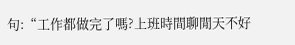句:“工作都做完了嗎?上班時間聊閒天不好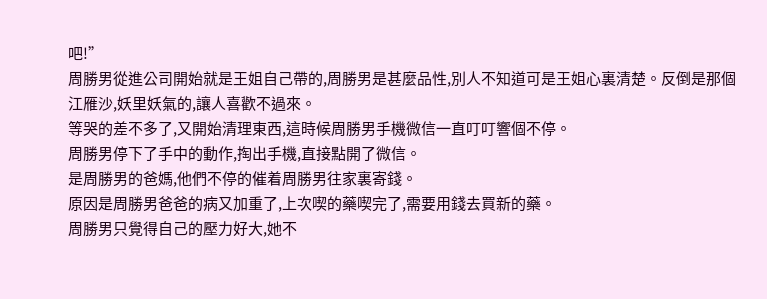吧!”
周勝男從進公司開始就是王姐自己帶的,周勝男是甚麼品性,別人不知道可是王姐心裏清楚。反倒是那個江雁沙,妖里妖氣的,讓人喜歡不過來。
等哭的差不多了,又開始清理東西,這時候周勝男手機微信一直叮叮響個不停。
周勝男停下了手中的動作,掏出手機,直接點開了微信。
是周勝男的爸媽,他們不停的催着周勝男往家裏寄錢。
原因是周勝男爸爸的病又加重了,上次喫的藥喫完了,需要用錢去買新的藥。
周勝男只覺得自己的壓力好大,她不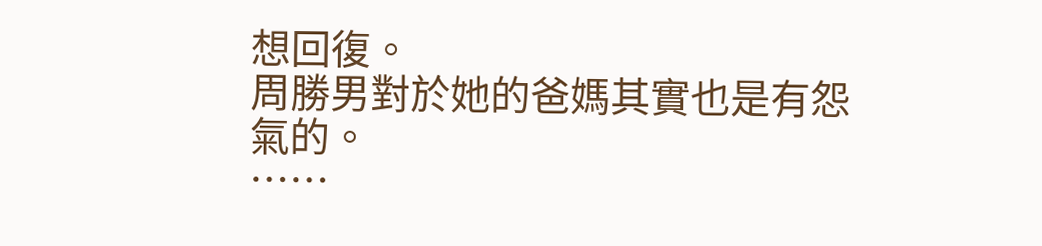想回復。
周勝男對於她的爸媽其實也是有怨氣的。
……